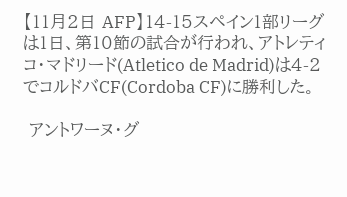【11月2日 AFP】14-15スペイン1部リーグは1日、第10節の試合が行われ、アトレティコ・マドリード(Atletico de Madrid)は4-2でコルドバCF(Cordoba CF)に勝利した。

 アントワーヌ・グ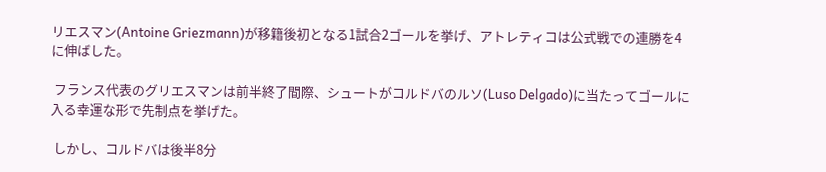リエスマン(Antoine Griezmann)が移籍後初となる1試合2ゴールを挙げ、アトレティコは公式戦での連勝を4に伸ばした。

 フランス代表のグリエスマンは前半終了間際、シュートがコルドバのルソ(Luso Delgado)に当たってゴールに入る幸運な形で先制点を挙げた。

 しかし、コルドバは後半8分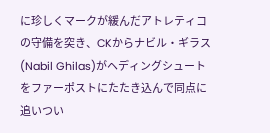に珍しくマークが緩んだアトレティコの守備を突き、CKからナビル・ギラス(Nabil Ghilas)がヘディングシュートをファーポストにたたき込んで同点に追いつい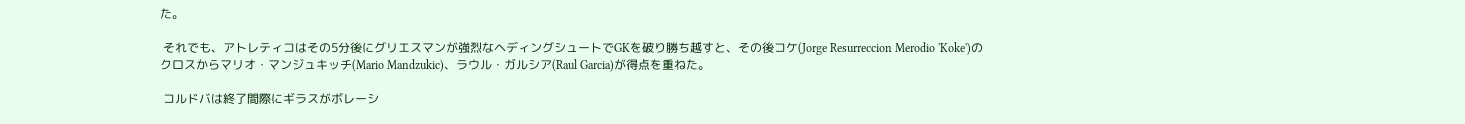た。

 それでも、アトレティコはその5分後にグリエスマンが強烈なヘディングシュートでGKを破り勝ち越すと、その後コケ(Jorge Resurreccion Merodio 'Koke')のクロスからマリオ・マンジュキッチ(Mario Mandzukic)、ラウル・ガルシア(Raul Garcia)が得点を重ねた。

 コルドバは終了間際にギラスがボレーシ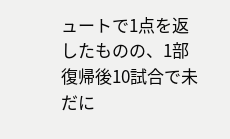ュートで1点を返したものの、1部復帰後10試合で未だに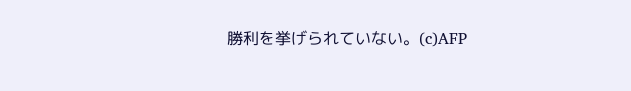勝利を挙げられていない。(c)AFP